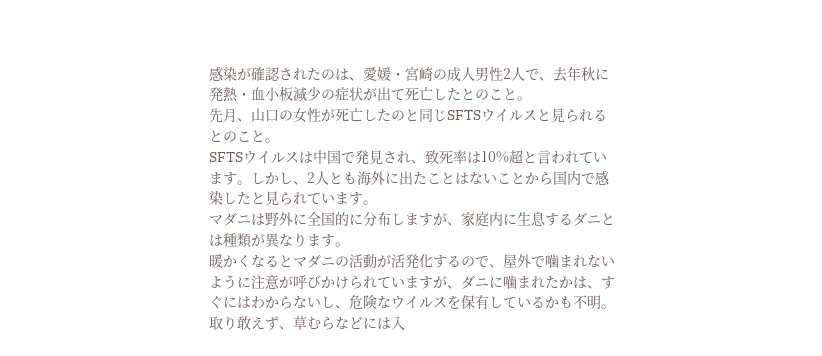感染が確認されたのは、愛媛・宮崎の成人男性2人で、去年秋に発熱・血小板減少の症状が出て死亡したとのこと。
先月、山口の女性が死亡したのと同じSFTSウイルスと見られるとのこと。
SFTSウイルスは中国で発見され、致死率は10%超と言われています。しかし、2人とも海外に出たことはないことから国内で感染したと見られています。
マダニは野外に全国的に分布しますが、家庭内に生息するダニとは種類が異なります。
暖かくなるとマダニの活動が活発化するので、屋外で噛まれないように注意が呼びかけられていますが、ダニに噛まれたかは、すぐにはわからないし、危険なウイルスを保有しているかも不明。
取り敢えず、草むらなどには入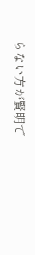らない方が賢明で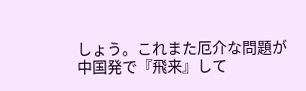しょう。これまた厄介な問題が中国発で『飛来』して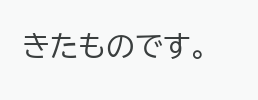きたものです。